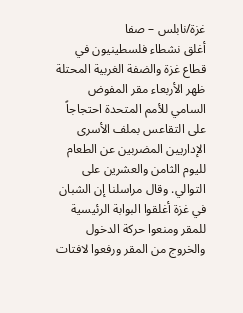غزة/نابلس – صفا
أغلق نشطاء فلسطينيون في قطاع غزة والضفة الغربية المحتلة ظهر الأربعاء مقر المفوض السامي للأمم المتحدة احتجاجاً على التقاعس بملف الأسرى الإداريين المضربين عن الطعام لليوم الثامن والعشرين على التوالي. وقال مراسلنا إن الشبان في غزة أغلقوا البوابة الرئيسية للمقر ومنعوا حركة الدخول والخروج من المقر ورفعوا لافتات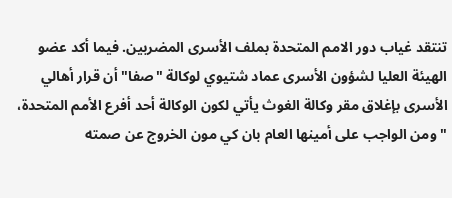تنتقد غياب دور الامم المتحدة بملف الأسرى المضربين. فيما أكد عضو الهيئة العليا لشؤون الأسرى عماد شتيوي لوكالة "صفا" أن قرار أهالي الأسرى بإغلاق مقر وكالة الغوث يأتي لكون الوكالة أحد أفرع الأمم المتحدة، " ومن الواجب على أمينها العام بان كي مون الخروج عن صمته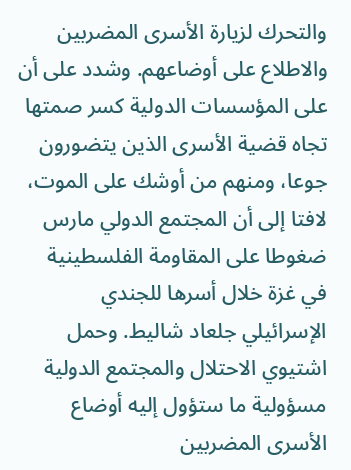والتحرك لزيارة الأسرى المضربين والاطلاع على أوضاعهم. وشدد على أن على المؤسسات الدولية كسر صمتها تجاه قضية الأسرى الذين يتضورون جوعا، ومنهم من أوشك على الموت، لافتا إلى أن المجتمع الدولي مارس ضغوطا على المقاومة الفلسطينية في غزة خلال أسرها للجندي الإسرائيلي جلعاد شاليط. وحمل اشتيوي الاحتلال والمجتمع الدولية مسؤولية ما ستؤول إليه أوضاع الأسرى المضربين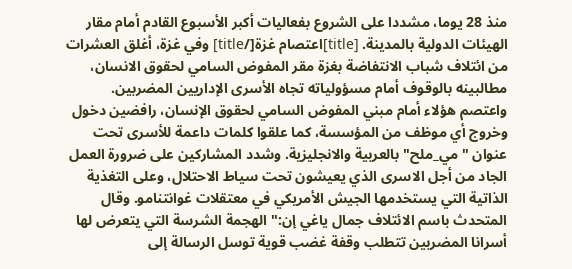منذ 28 يوما، مشددا على الشروع بفعاليات أكبر الأسبوع القادم أمام مقار الهيئات الدولية بالمدينة. [title]اعتصام غزة[/title] وفي غزة، أغلق العشرات من ائتلاف شباب الانتفاضة بغزة مقر المفوض السامي لحقوق الانسان، مطالبينه بالوقوف أمام مسؤولياته تجاه الأسرى الإداريين المضربين. واعتصم هؤلاء أمام مبني المفوض السامي لحقوق الإنسان، رافضين دخول وخروج أي موظف من المؤسسة، كما علقوا كلمات داعمة للأسرى تحت عنوان "مي_ملح" بالعربية والانجليزية. وشدد المشاركين على ضرورة العمل الجاد من أجل الاسرى الذي يعيشون تحت سياط الاحتلال، وعلى التغذية الذاتية التي يستخدمها الجيش الأمريكي في معتقلات غوانتنامو. وقال المتحدث باسم الائتلاف جمال ياغي إن:" الهجمة الشرسة التي يتعرض لها أسرانا المضربين تتطلب وقفة غضب قوية توسل الرسالة إلى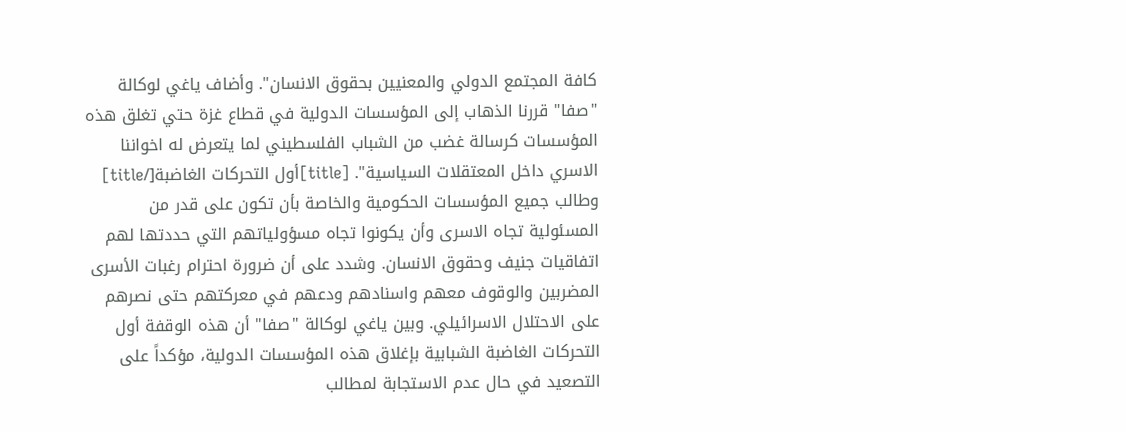كافة المجتمع الدولي والمعنيين بحقوق الانسان". وأضاف ياغي لوكالة "صفا" قررنا الذهاب إلى المؤسسات الدولية في قطاع غزة حتي تغلق هذه المؤسسات كرسالة غضب من الشباب الفلسطيني لما يتعرض له اخواننا الاسري داخل المعتقلات السياسية". [title]أول التحركات الغاضبة[/title] وطالب جميع المؤسسات الحكومية والخاصة بأن تكون على قدر من المسئولية تجاه الاسرى وأن يكونوا تجاه مسؤولياتهم التي حددتها لهم اتفاقيات جنيف وحقوق الانسان. وشدد على أن ضرورة احترام رغبات الأسرى المضربين والوقوف معهم واسنادهم ودعهم في معركتهم حتى نصرهم على الاحتلال الاسرائيلي. وبين ياغي لوكالة "صفا" أن هذه الوقفة أول التحركات الغاضبة الشبابية بإغلاق هذه المؤسسات الدولية، مؤكداً على التصعيد في حال عدم الاستجابة لمطالب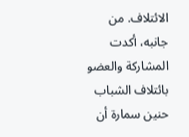الائتلاف. من جانبه، أكدت المشاركة والعضو بائتلاف الشباب حنين سمارة أن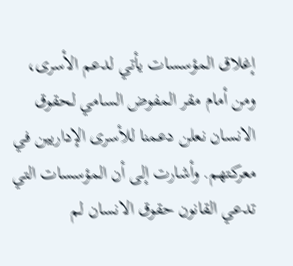إغلاق المؤسسات يأتي لدعم الأسرى، ومن أمام مقر المفوض السامي لحقوق الانسان نعلن دعمنا للأسرى الإداريين في معركتهم. وأشارت إلى أن المؤسسات التي تدعي القانون حقوق الانسان لم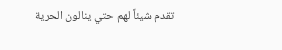تقدم شيئاً لهم حتي ينالون الحرية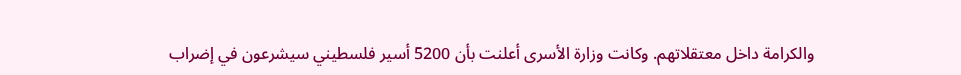والكرامة داخل معتقلاتهم. وكانت وزارة الأسرى أعلنت بأن 5200 أسير فلسطيني سيشرعون في إضراب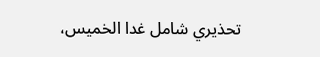تحذيري شامل غدا الخميس،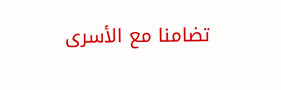تضامنا مع الأسرى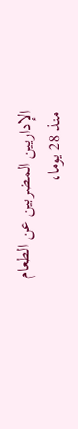الإداريين المضربين عن الطعام منذ 28 يوما،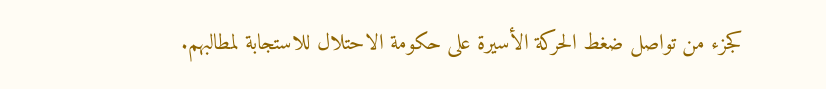كجزء من تواصل ضغط الحركة الأسيرة على حكومة الاحتلال للاستجابة لمطالبهم.